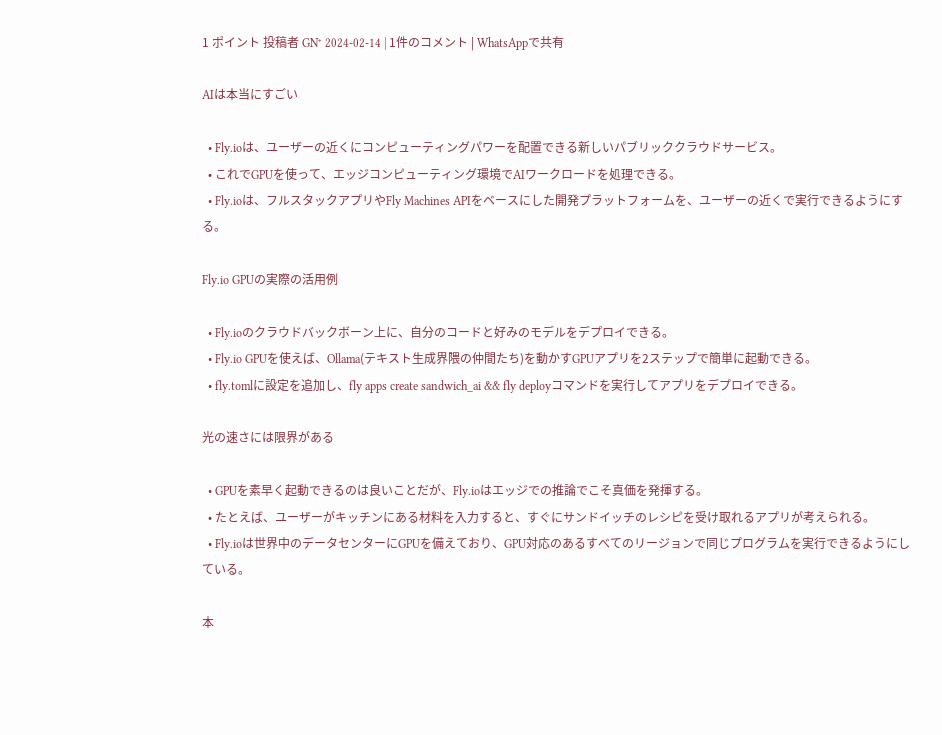1 ポイント 投稿者 GN⁺ 2024-02-14 | 1件のコメント | WhatsAppで共有

AIは本当にすごい

  • Fly.ioは、ユーザーの近くにコンピューティングパワーを配置できる新しいパブリッククラウドサービス。
  • これでGPUを使って、エッジコンピューティング環境でAIワークロードを処理できる。
  • Fly.ioは、フルスタックアプリやFly Machines APIをベースにした開発プラットフォームを、ユーザーの近くで実行できるようにする。

Fly.io GPUの実際の活用例

  • Fly.ioのクラウドバックボーン上に、自分のコードと好みのモデルをデプロイできる。
  • Fly.io GPUを使えば、Ollama(テキスト生成界隈の仲間たち)を動かすGPUアプリを2ステップで簡単に起動できる。
  • fly.tomlに設定を追加し、fly apps create sandwich_ai && fly deployコマンドを実行してアプリをデプロイできる。

光の速さには限界がある

  • GPUを素早く起動できるのは良いことだが、Fly.ioはエッジでの推論でこそ真価を発揮する。
  • たとえば、ユーザーがキッチンにある材料を入力すると、すぐにサンドイッチのレシピを受け取れるアプリが考えられる。
  • Fly.ioは世界中のデータセンターにGPUを備えており、GPU対応のあるすべてのリージョンで同じプログラムを実行できるようにしている。

本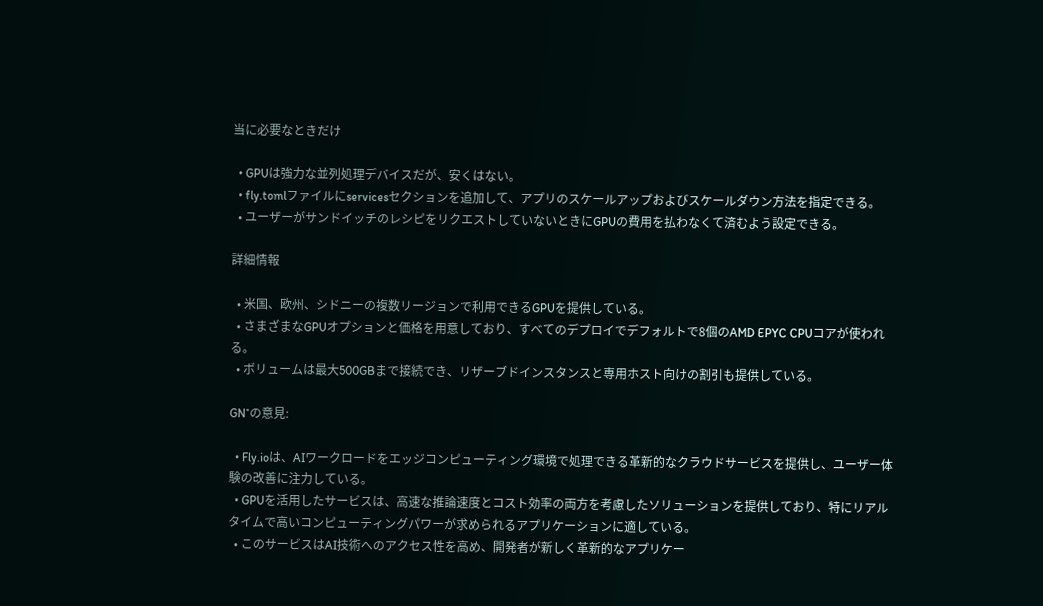当に必要なときだけ

  • GPUは強力な並列処理デバイスだが、安くはない。
  • fly.tomlファイルにservicesセクションを追加して、アプリのスケールアップおよびスケールダウン方法を指定できる。
  • ユーザーがサンドイッチのレシピをリクエストしていないときにGPUの費用を払わなくて済むよう設定できる。

詳細情報

  • 米国、欧州、シドニーの複数リージョンで利用できるGPUを提供している。
  • さまざまなGPUオプションと価格を用意しており、すべてのデプロイでデフォルトで8個のAMD EPYC CPUコアが使われる。
  • ボリュームは最大500GBまで接続でき、リザーブドインスタンスと専用ホスト向けの割引も提供している。

GN⁺の意見:

  • Fly.ioは、AIワークロードをエッジコンピューティング環境で処理できる革新的なクラウドサービスを提供し、ユーザー体験の改善に注力している。
  • GPUを活用したサービスは、高速な推論速度とコスト効率の両方を考慮したソリューションを提供しており、特にリアルタイムで高いコンピューティングパワーが求められるアプリケーションに適している。
  • このサービスはAI技術へのアクセス性を高め、開発者が新しく革新的なアプリケー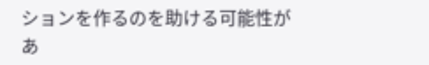ションを作るのを助ける可能性があ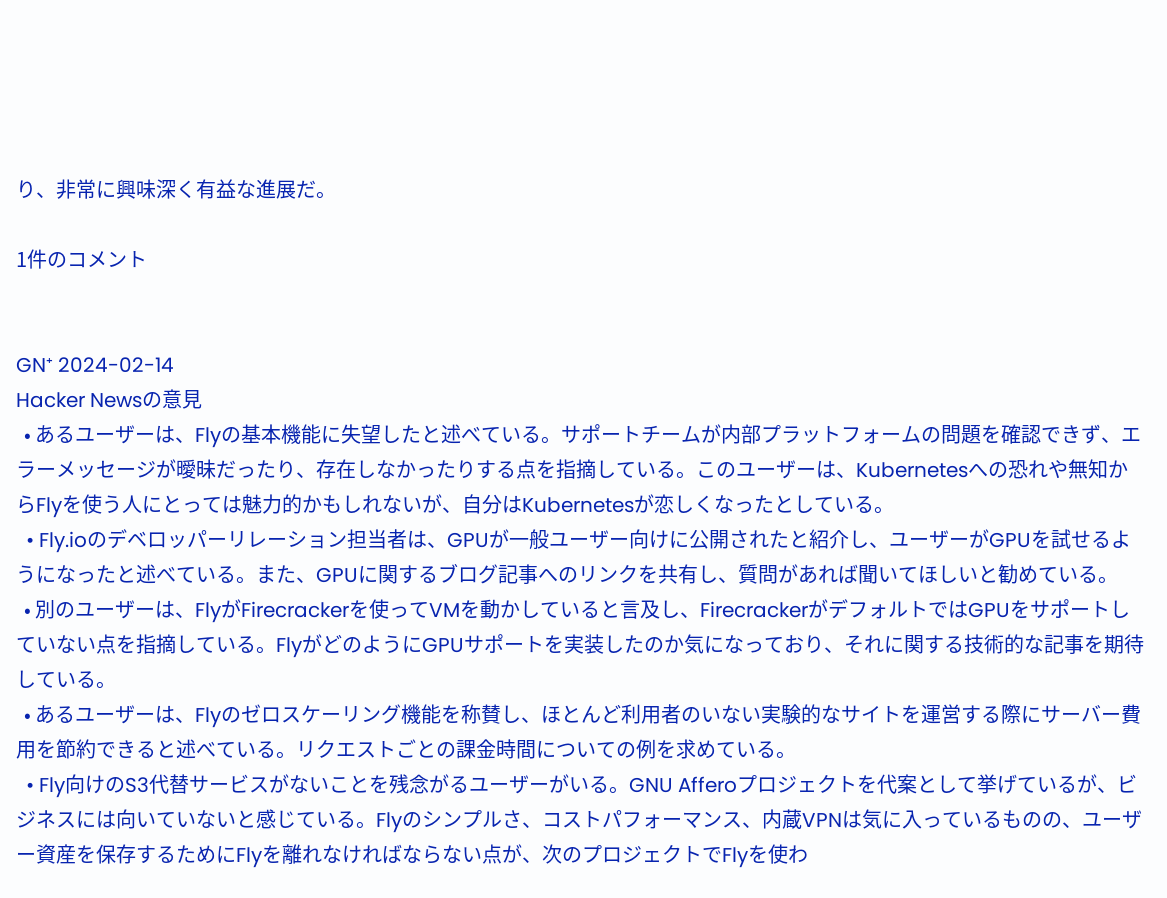り、非常に興味深く有益な進展だ。

1件のコメント


GN⁺ 2024-02-14
Hacker Newsの意見
  • あるユーザーは、Flyの基本機能に失望したと述べている。サポートチームが内部プラットフォームの問題を確認できず、エラーメッセージが曖昧だったり、存在しなかったりする点を指摘している。このユーザーは、Kubernetesへの恐れや無知からFlyを使う人にとっては魅力的かもしれないが、自分はKubernetesが恋しくなったとしている。
  • Fly.ioのデベロッパーリレーション担当者は、GPUが一般ユーザー向けに公開されたと紹介し、ユーザーがGPUを試せるようになったと述べている。また、GPUに関するブログ記事へのリンクを共有し、質問があれば聞いてほしいと勧めている。
  • 別のユーザーは、FlyがFirecrackerを使ってVMを動かしていると言及し、FirecrackerがデフォルトではGPUをサポートしていない点を指摘している。FlyがどのようにGPUサポートを実装したのか気になっており、それに関する技術的な記事を期待している。
  • あるユーザーは、Flyのゼロスケーリング機能を称賛し、ほとんど利用者のいない実験的なサイトを運営する際にサーバー費用を節約できると述べている。リクエストごとの課金時間についての例を求めている。
  • Fly向けのS3代替サービスがないことを残念がるユーザーがいる。GNU Afferoプロジェクトを代案として挙げているが、ビジネスには向いていないと感じている。Flyのシンプルさ、コストパフォーマンス、内蔵VPNは気に入っているものの、ユーザー資産を保存するためにFlyを離れなければならない点が、次のプロジェクトでFlyを使わ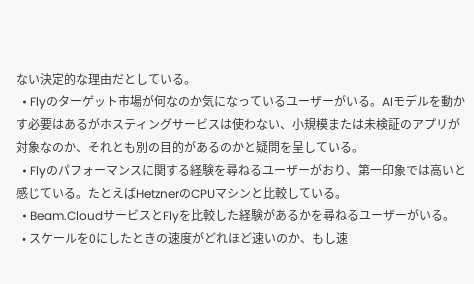ない決定的な理由だとしている。
  • Flyのターゲット市場が何なのか気になっているユーザーがいる。AIモデルを動かす必要はあるがホスティングサービスは使わない、小規模または未検証のアプリが対象なのか、それとも別の目的があるのかと疑問を呈している。
  • Flyのパフォーマンスに関する経験を尋ねるユーザーがおり、第一印象では高いと感じている。たとえばHetznerのCPUマシンと比較している。
  • Beam.CloudサービスとFlyを比較した経験があるかを尋ねるユーザーがいる。
  • スケールを0にしたときの速度がどれほど速いのか、もし速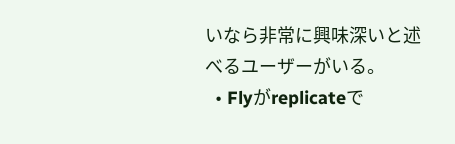いなら非常に興味深いと述べるユーザーがいる。
  • Flyがreplicateで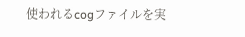使われるcogファイルを実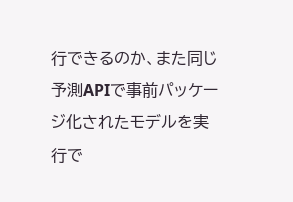行できるのか、また同じ予測APIで事前パッケージ化されたモデルを実行で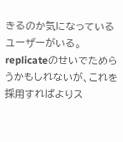きるのか気になっているユーザーがいる。replicateのせいでためらうかもしれないが、これを採用すればよりス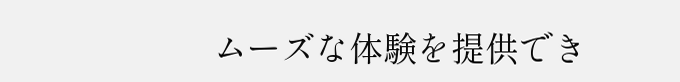ムーズな体験を提供でき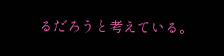るだろうと考えている。